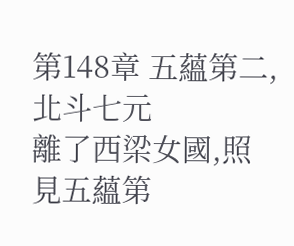第148章 五蘊第二,北斗七元
離了西梁女國,照見五蘊第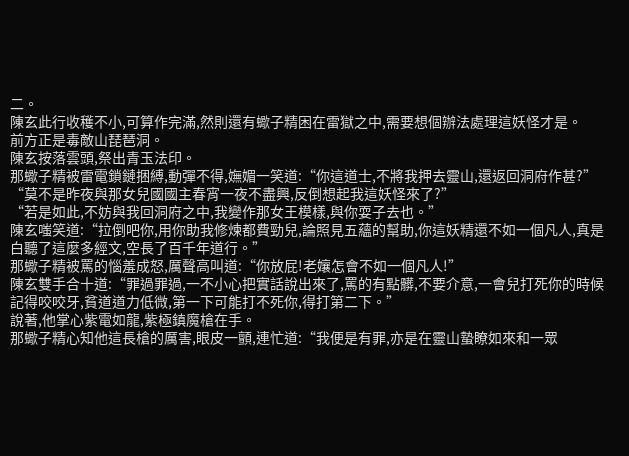二。
陳玄此行收穫不小,可算作完滿,然則還有蠍子精困在雷獄之中,需要想個辦法處理這妖怪才是。
前方正是毒敵山琵琶洞。
陳玄按落雲頭,祭出青玉法印。
那蠍子精被雷電鎖鏈捆縛,動彈不得,嫵媚一笑道:“你這道士,不將我押去靈山,還返回洞府作甚?”
“莫不是昨夜與那女兒國國主春宵一夜不盡興,反倒想起我這妖怪來了?”
“若是如此,不妨與我回洞府之中,我變作那女王模樣,與你耍子去也。”
陳玄嗤笑道:“拉倒吧你,用你助我修煉都費勁兒,論照見五蘊的幫助,你這妖精還不如一個凡人,真是白聽了這麼多經文,空長了百千年道行。”
那蠍子精被罵的惱羞成怒,厲聲高叫道:“你放屁!老孃怎會不如一個凡人!”
陳玄雙手合十道:“罪過罪過,一不小心把實話說出來了,罵的有點髒,不要介意,一會兒打死你的時候記得咬咬牙,貧道道力低微,第一下可能打不死你,得打第二下。”
說著,他掌心紫電如龍,紫極鎮魔槍在手。
那蠍子精心知他這長槍的厲害,眼皮一顫,連忙道:“我便是有罪,亦是在靈山蟄瞭如來和一眾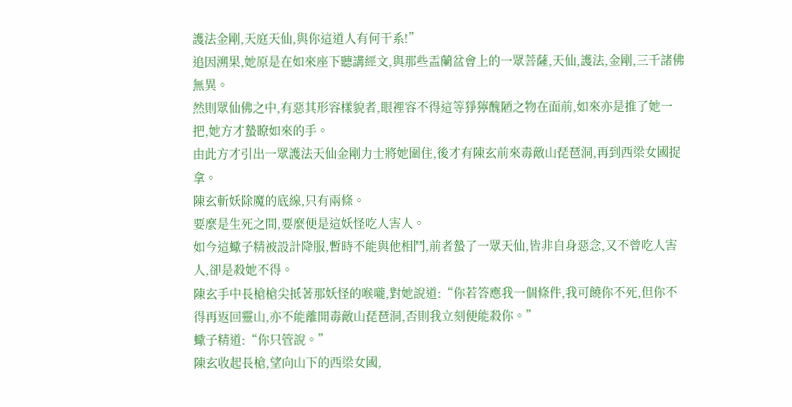護法金剛,天庭天仙,與你這道人有何干系!”
追因溯果,她原是在如來座下聽講經文,與那些盂蘭盆會上的一眾菩薩,天仙,護法,金剛,三千諸佛無異。
然則眾仙佛之中,有惡其形容樣貌者,眼裡容不得這等猙獰醜陋之物在面前,如來亦是推了她一把,她方才蟄瞭如來的手。
由此方才引出一眾護法天仙金剛力士將她圍住,後才有陳玄前來毒敵山琵琶洞,再到西梁女國捉拿。
陳玄斬妖除魔的底線,只有兩條。
要麼是生死之間,要麼便是這妖怪吃人害人。
如今這蠍子精被設計降服,暫時不能與他相鬥,前者蟄了一眾天仙,皆非自身惡念,又不曾吃人害人,卻是殺她不得。
陳玄手中長槍槍尖抵著那妖怪的喉嚨,對她說道:“你若答應我一個條件,我可饒你不死,但你不得再返回靈山,亦不能離開毒敵山琵琶洞,否則我立刻便能殺你。”
蠍子精道:“你只管說。”
陳玄收起長槍,望向山下的西梁女國,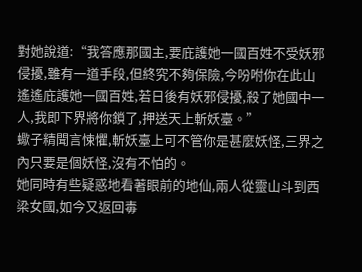對她說道:“我答應那國主,要庇護她一國百姓不受妖邪侵擾,雖有一道手段,但終究不夠保險,今吩咐你在此山遙遙庇護她一國百姓,若日後有妖邪侵擾,殺了她國中一人,我即下界將你鎖了,押送天上斬妖臺。”
蠍子精聞言悚懼,斬妖臺上可不管你是甚麼妖怪,三界之內只要是個妖怪,沒有不怕的。
她同時有些疑惑地看著眼前的地仙,兩人從靈山斗到西梁女國,如今又返回毒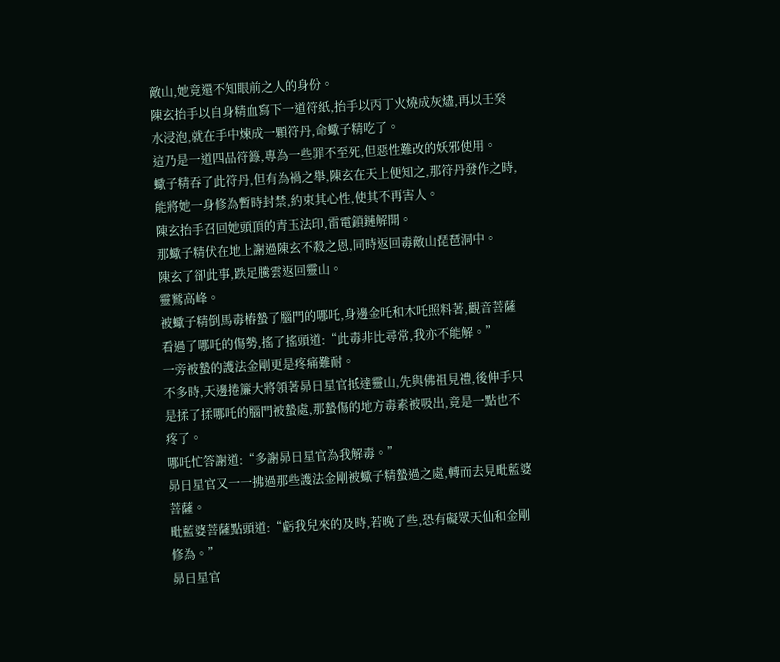敵山,她竟還不知眼前之人的身份。
陳玄抬手以自身精血寫下一道符紙,抬手以丙丁火燒成灰燼,再以壬癸水浸泡,就在手中煉成一顆符丹,命蠍子精吃了。
這乃是一道四品符籙,專為一些罪不至死,但惡性難改的妖邪使用。
蠍子精吞了此符丹,但有為禍之舉,陳玄在天上便知之,那符丹發作之時,能將她一身修為暫時封禁,約束其心性,使其不再害人。
陳玄抬手召回她頭頂的青玉法印,雷電鎖鏈解開。
那蠍子精伏在地上謝過陳玄不殺之恩,同時返回毒敵山琵琶洞中。
陳玄了卻此事,跌足騰雲返回靈山。
靈鷲高峰。
被蠍子精倒馬毒樁蟄了腦門的哪吒,身邊金吒和木吒照料著,觀音菩薩看過了哪吒的傷勢,搖了搖頭道:“此毒非比尋常,我亦不能解。”
一旁被蟄的護法金剛更是疼痛難耐。
不多時,天邊捲簾大將領著昴日星官抵達靈山,先與佛祖見禮,後伸手只是揉了揉哪吒的腦門被蟄處,那蟄傷的地方毒素被吸出,竟是一點也不疼了。
哪吒忙答謝道:“多謝昴日星官為我解毒。”
昴日星官又一一拂過那些護法金剛被蠍子精蟄過之處,轉而去見毗藍婆菩薩。
毗藍婆菩薩點頭道:“虧我兒來的及時,若晚了些,恐有礙眾天仙和金剛修為。”
昴日星官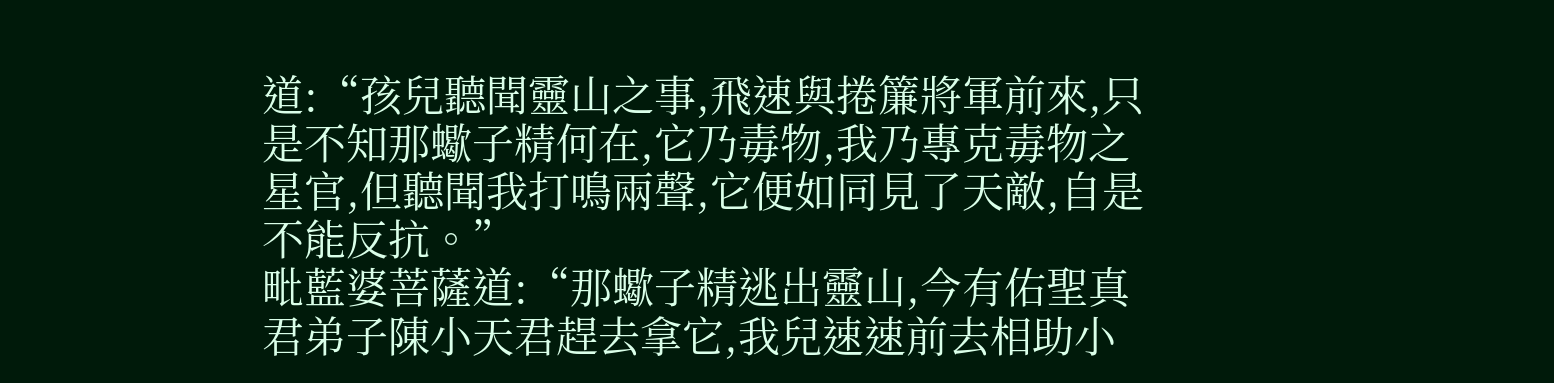道:“孩兒聽聞靈山之事,飛速與捲簾將軍前來,只是不知那蠍子精何在,它乃毒物,我乃專克毒物之星官,但聽聞我打鳴兩聲,它便如同見了天敵,自是不能反抗。”
毗藍婆菩薩道:“那蠍子精逃出靈山,今有佑聖真君弟子陳小天君趕去拿它,我兒速速前去相助小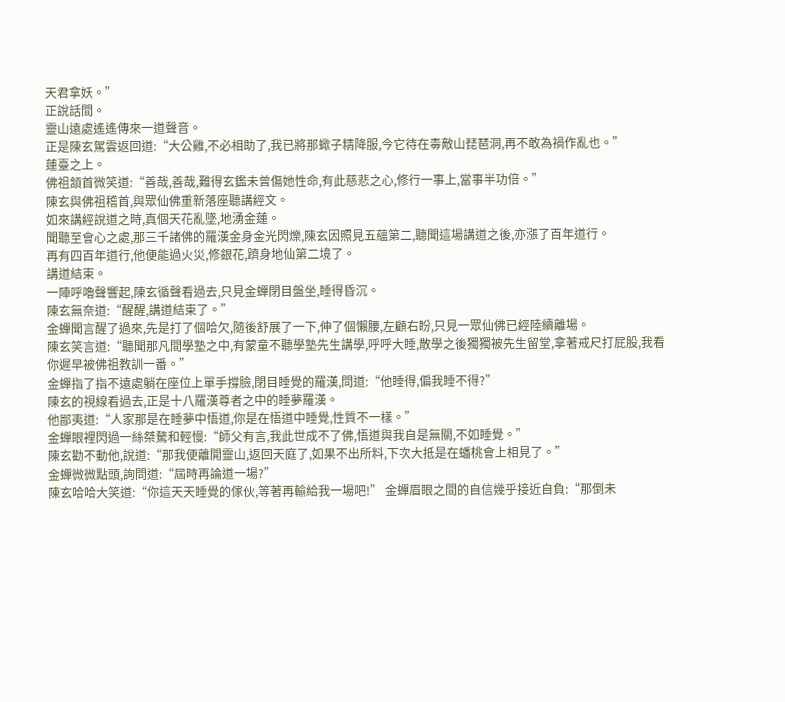天君拿妖。”
正說話間。
靈山遠處遙遙傳來一道聲音。
正是陳玄駕雲返回道:“大公雞,不必相助了,我已將那蠍子精降服,今它待在毒敵山琵琶洞,再不敢為禍作亂也。”
蓮臺之上。
佛祖頷首微笑道:“善哉,善哉,難得玄鑑未曾傷她性命,有此慈悲之心,修行一事上,當事半功倍。”
陳玄與佛祖稽首,與眾仙佛重新落座聽講經文。
如來講經說道之時,真個天花亂墜,地湧金蓮。
聞聽至會心之處,那三千諸佛的羅漢金身金光閃爍,陳玄因照見五蘊第二,聽聞這場講道之後,亦漲了百年道行。
再有四百年道行,他便能過火災,修銀花,躋身地仙第二境了。
講道結束。
一陣呼嚕聲響起,陳玄循聲看過去,只見金蟬閉目盤坐,睡得昏沉。
陳玄無奈道:“醒醒,講道結束了。”
金蟬聞言醒了過來,先是打了個哈欠,隨後舒展了一下,伸了個懶腰,左顧右盼,只見一眾仙佛已經陸續離場。
陳玄笑言道:“聽聞那凡間學塾之中,有蒙童不聽學塾先生講學,呼呼大睡,散學之後獨獨被先生留堂,拿著戒尺打屁股,我看你遲早被佛祖教訓一番。”
金蟬指了指不遠處躺在座位上單手撐臉,閉目睡覺的羅漢,問道:“他睡得,偏我睡不得?”
陳玄的視線看過去,正是十八羅漢尊者之中的睡夢羅漢。
他鄙夷道:“人家那是在睡夢中悟道,你是在悟道中睡覺,性質不一樣。”
金蟬眼裡閃過一絲桀驁和輕慢:“師父有言,我此世成不了佛,悟道與我自是無關,不如睡覺。”
陳玄勸不動他,說道:“那我便離開靈山,返回天庭了,如果不出所料,下次大抵是在蟠桃會上相見了。”
金蟬微微點頭,詢問道:“屆時再論道一場?”
陳玄哈哈大笑道:“你這天天睡覺的傢伙,等著再輸給我一場吧!” 金蟬眉眼之間的自信幾乎接近自負:“那倒未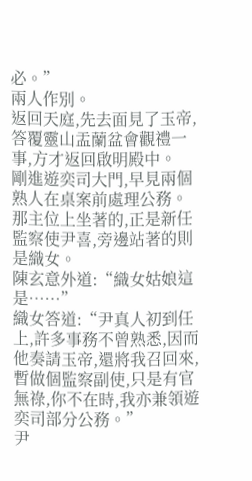必。”
兩人作別。
返回天庭,先去面見了玉帝,答覆靈山盂蘭盆會觀禮一事,方才返回啟明殿中。
剛進遊奕司大門,早見兩個熟人在桌案前處理公務。
那主位上坐著的,正是新任監察使尹喜,旁邊站著的則是織女。
陳玄意外道:“織女姑娘這是……”
織女答道:“尹真人初到任上,許多事務不曾熟悉,因而他奏請玉帝,還將我召回來,暫做個監察副使,只是有官無祿,你不在時,我亦兼領遊奕司部分公務。”
尹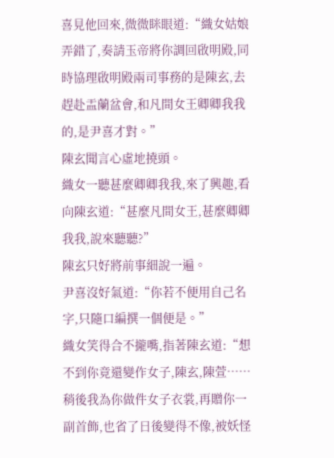喜見他回來,微微眯眼道:“織女姑娘弄錯了,奏請玉帝將你調回啟明殿,同時協理啟明殿兩司事務的是陳玄,去趕赴盂蘭盆會,和凡間女王卿卿我我的,是尹喜才對。”
陳玄聞言心虛地撓頭。
織女一聽甚麼卿卿我我,來了興趣,看向陳玄道:“甚麼凡間女王,甚麼卿卿我我,說來聽聽?”
陳玄只好將前事細說一遍。
尹喜沒好氣道:“你若不便用自己名字,只隨口編撰一個便是。”
織女笑得合不攏嘴,指著陳玄道:“想不到你竟還變作女子,陳玄,陳萱……稍後我為你做件女子衣裳,再贈你一副首飾,也省了日後變得不像,被妖怪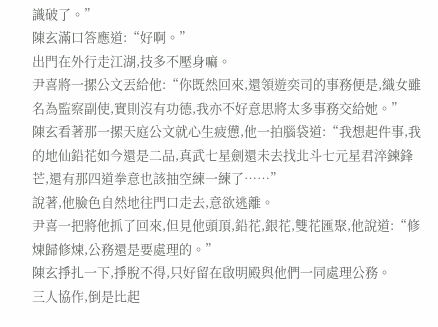識破了。”
陳玄滿口答應道:“好啊。”
出門在外行走江湖,技多不壓身嘛。
尹喜將一摞公文丟給他:“你既然回來,還領遊奕司的事務便是,織女雖名為監察副使,實則沒有功德,我亦不好意思將太多事務交給她。”
陳玄看著那一摞天庭公文就心生疲憊,他一拍腦袋道:“我想起件事,我的地仙鉛花如今還是二品,真武七星劍還未去找北斗七元星君淬鍊鋒芒,還有那四道拳意也該抽空練一練了……”
說著,他臉色自然地往門口走去,意欲逃離。
尹喜一把將他抓了回來,但見他頭頂,鉛花,銀花,雙花匯聚,他說道:“修煉歸修煉,公務還是要處理的。”
陳玄掙扎一下,掙脫不得,只好留在啟明殿與他們一同處理公務。
三人協作,倒是比起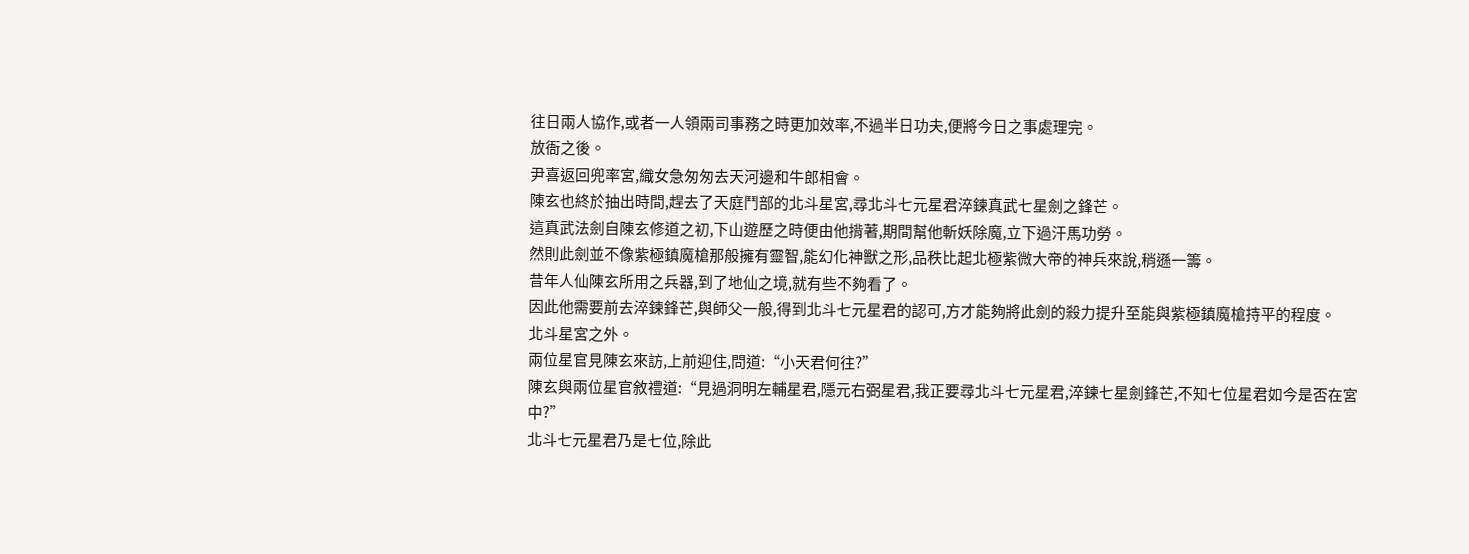往日兩人協作,或者一人領兩司事務之時更加效率,不過半日功夫,便將今日之事處理完。
放衙之後。
尹喜返回兜率宮,織女急匆匆去天河邊和牛郎相會。
陳玄也終於抽出時間,趕去了天庭鬥部的北斗星宮,尋北斗七元星君淬鍊真武七星劍之鋒芒。
這真武法劍自陳玄修道之初,下山遊歷之時便由他揹著,期間幫他斬妖除魔,立下過汗馬功勞。
然則此劍並不像紫極鎮魔槍那般擁有靈智,能幻化神獸之形,品秩比起北極紫微大帝的神兵來說,稍遜一籌。
昔年人仙陳玄所用之兵器,到了地仙之境,就有些不夠看了。
因此他需要前去淬鍊鋒芒,與師父一般,得到北斗七元星君的認可,方才能夠將此劍的殺力提升至能與紫極鎮魔槍持平的程度。
北斗星宮之外。
兩位星官見陳玄來訪,上前迎住,問道:“小天君何往?”
陳玄與兩位星官敘禮道:“見過洞明左輔星君,隱元右弼星君,我正要尋北斗七元星君,淬鍊七星劍鋒芒,不知七位星君如今是否在宮中?”
北斗七元星君乃是七位,除此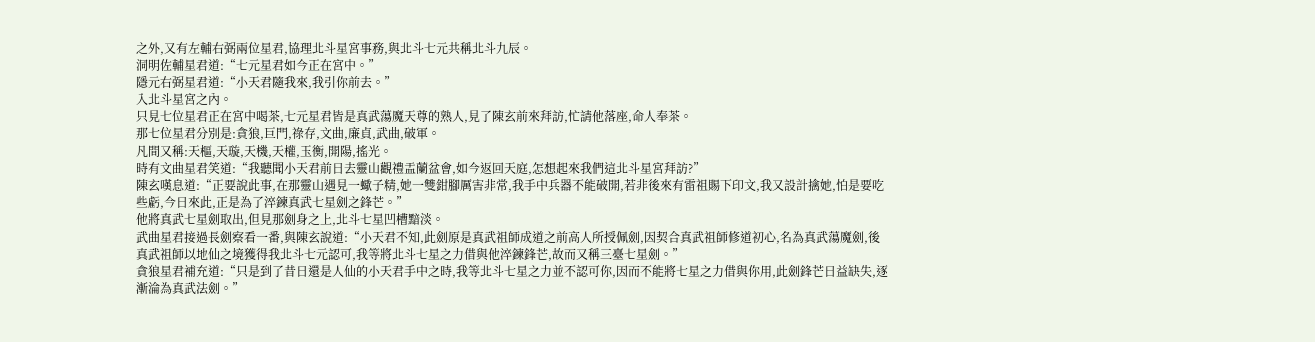之外,又有左輔右弼兩位星君,協理北斗星宮事務,與北斗七元共稱北斗九辰。
洞明佐輔星君道:“七元星君如今正在宮中。”
隱元右弼星君道:“小天君隨我來,我引你前去。”
入北斗星宮之內。
只見七位星君正在宮中喝茶,七元星君皆是真武蕩魔天尊的熟人,見了陳玄前來拜訪,忙請他落座,命人奉茶。
那七位星君分別是:貪狼,巨門,祿存,文曲,廉貞,武曲,破軍。
凡間又稱:天樞,天璇,天機,天權,玉衡,開陽,搖光。
時有文曲星君笑道:“我聽聞小天君前日去靈山觀禮盂蘭盆會,如今返回天庭,怎想起來我們這北斗星宮拜訪?”
陳玄嘆息道:“正要說此事,在那靈山遇見一蠍子精,她一雙鉗腳厲害非常,我手中兵器不能破開,若非後來有雷祖賜下印文,我又設計擒她,怕是要吃些虧,今日來此,正是為了淬鍊真武七星劍之鋒芒。”
他將真武七星劍取出,但見那劍身之上,北斗七星凹槽黯淡。
武曲星君接過長劍察看一番,與陳玄說道:“小天君不知,此劍原是真武祖師成道之前高人所授佩劍,因契合真武祖師修道初心,名為真武蕩魔劍,後真武祖師以地仙之境獲得我北斗七元認可,我等將北斗七星之力借與他淬鍊鋒芒,故而又稱三臺七星劍。”
貪狼星君補充道:“只是到了昔日還是人仙的小天君手中之時,我等北斗七星之力並不認可你,因而不能將七星之力借與你用,此劍鋒芒日益缺失,逐漸淪為真武法劍。”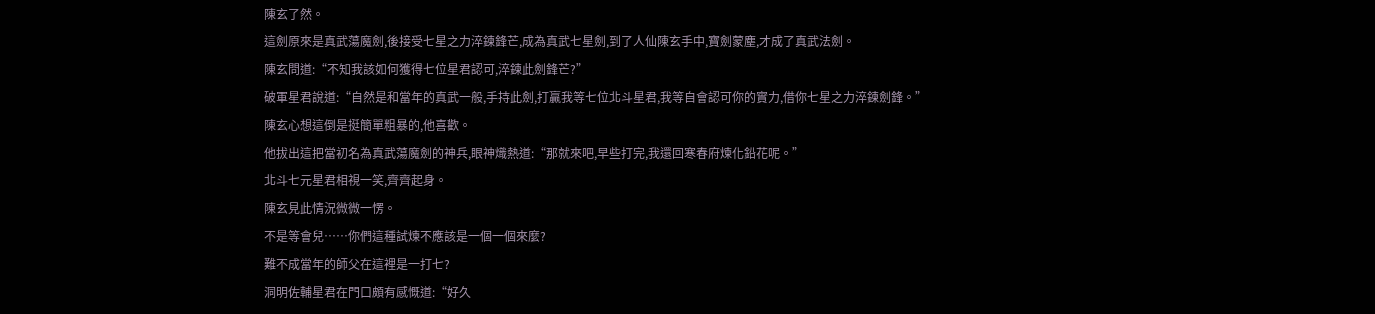陳玄了然。
這劍原來是真武蕩魔劍,後接受七星之力淬鍊鋒芒,成為真武七星劍,到了人仙陳玄手中,寶劍蒙塵,才成了真武法劍。
陳玄問道:“不知我該如何獲得七位星君認可,淬鍊此劍鋒芒?”
破軍星君說道:“自然是和當年的真武一般,手持此劍,打贏我等七位北斗星君,我等自會認可你的實力,借你七星之力淬鍊劍鋒。”
陳玄心想這倒是挺簡單粗暴的,他喜歡。
他拔出這把當初名為真武蕩魔劍的神兵,眼神熾熱道:“那就來吧,早些打完,我還回寒春府煉化鉛花呢。”
北斗七元星君相視一笑,齊齊起身。
陳玄見此情況微微一愣。
不是等會兒……你們這種試煉不應該是一個一個來麼?
難不成當年的師父在這裡是一打七?
洞明佐輔星君在門口頗有感慨道:“好久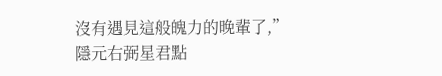沒有遇見這般魄力的晚輩了,”
隱元右弼星君點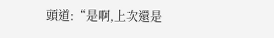頭道:“是啊,上次還是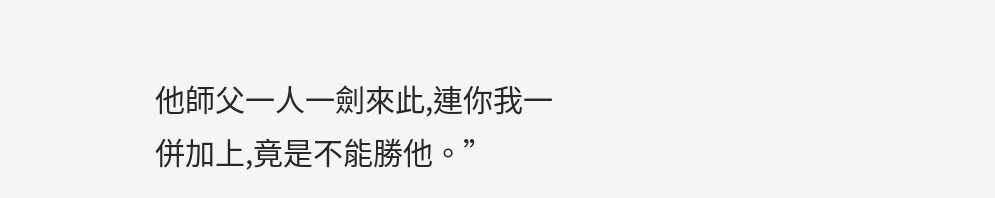他師父一人一劍來此,連你我一併加上,竟是不能勝他。”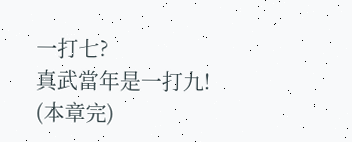一打七?
真武當年是一打九!
(本章完)